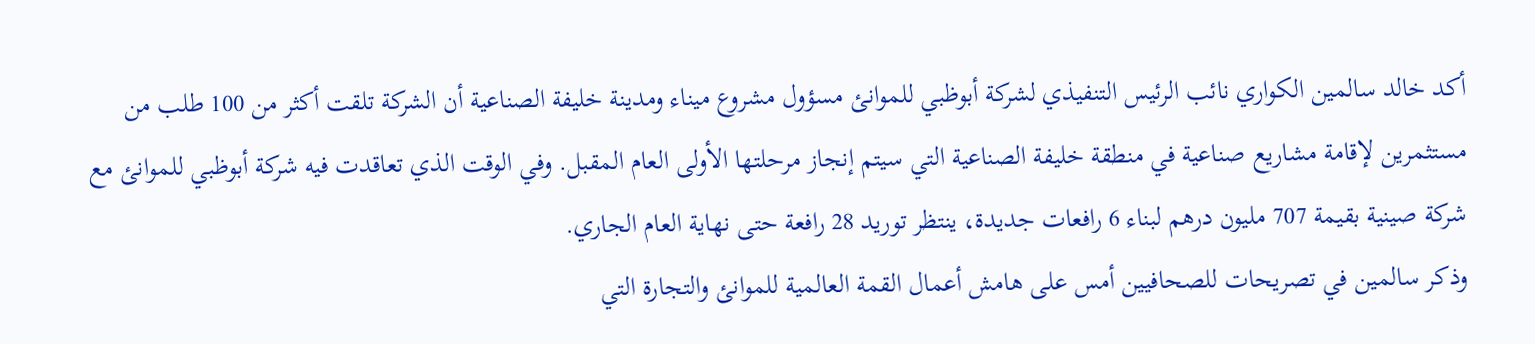أكد خالد سالمين الكواري نائب الرئيس التنفيذي لشركة أبوظبي للموانئ مسؤول مشروع ميناء ومدينة خليفة الصناعية أن الشركة تلقت أكثر من 100 طلب من مستثمرين لإقامة مشاريع صناعية في منطقة خليفة الصناعية التي سيتم إنجاز مرحلتها الأولى العام المقبل. وفي الوقت الذي تعاقدت فيه شركة أبوظبي للموانئ مع شركة صينية بقيمة 707 مليون درهم لبناء 6 رافعات جديدة، ينتظر توريد 28 رافعة حتى نهاية العام الجاري.
وذكر سالمين في تصريحات للصحافيين أمس على هامش أعمال القمة العالمية للموانئ والتجارة التي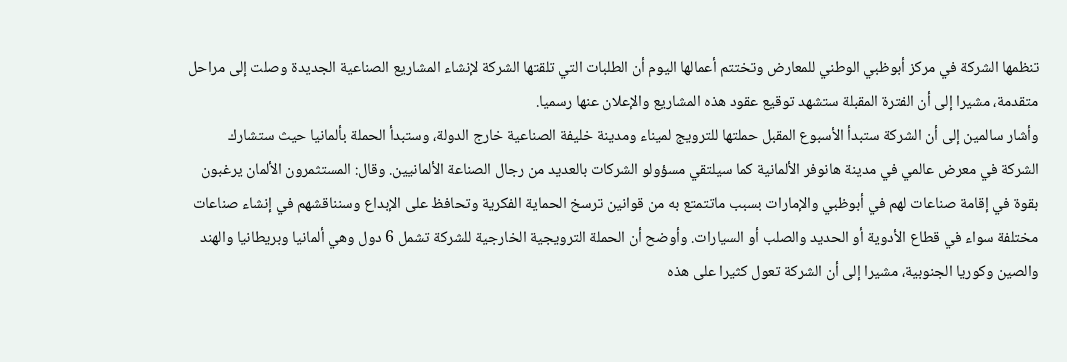تنظمها الشركة في مركز أبوظبي الوطني للمعارض وتختتم أعمالها اليوم أن الطلبات التي تلقتها الشركة لإنشاء المشاريع الصناعية الجديدة وصلت إلى مراحل متقدمة، مشيرا إلى أن الفترة المقبلة ستشهد توقيع عقود هذه المشاريع والإعلان عنها رسميا.
وأشار سالمين إلى أن الشركة ستبدأ الأسبوع المقبل حملتها للترويج لميناء ومدينة خليفة الصناعية خارج الدولة، وستبدأ الحملة بألمانيا حيث ستشارك الشركة في معرض عالمي في مدينة هانوفر الألمانية كما سيلتقي مسؤولو الشركات بالعديد من رجال الصناعة الألمانيين. وقال: المستثمرون الألمان يرغبون بقوة في إقامة صناعات لهم في أبوظبي والإمارات بسبب ماتتمتع به من قوانين ترسخ الحماية الفكرية وتحافظ على الإبداع وسنناقشهم في إنشاء صناعات مختلفة سواء في قطاع الأدوية أو الحديد والصلب أو السيارات. وأوضح أن الحملة الترويجية الخارجية للشركة تشمل 6 دول وهي ألمانيا وبريطانيا والهند والصين وكوريا الجنوبية، مشيرا إلى أن الشركة تعول كثيرا على هذه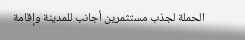الحملة لجذب مستثمرين أجانب للمدينة وإقامة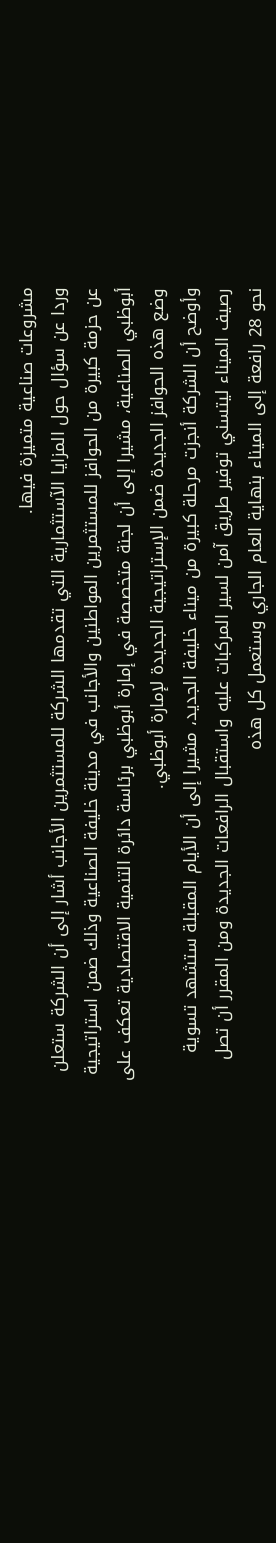مشروعات صناعية متميزة فيها.
وردا عن سؤال حول المزايا الآستثمارية التي تقدمها الشركة للمستثمرين الأجانب أشار إلى أن الشركة ستعلن عن حزمة كبيرة من الحوافز للمستثمرين المواطنين والأجانب في مدينة خليفة الصناعية وذلك ضمن استراتيجية أبوظبي الصناعية، مشيرا إلى أن لجنة متخصصة في إمارة أبوظبي برئاسة دائرة التنمية الاقتصادية تعكف على وضع هذه الحوافز الجديدة ضمن الإستراتيجية الجديدة لإمارة أبوظبي.
وأوضح أن الشركة أنجزت مرحلة كبيرة من ميناء خليفة الجديد، مشيرا إلى أن الأيام المقبلة ستشهد تسوية رصيف الميناء ليتسني توفير طريق آمن لسير المركبات عليه واستقبال الرافعات الجديدة ومن المقرر أن تصل نحو 28 رافعة إلى الميناء بنهاية العام الجاري وستعمل كل هذه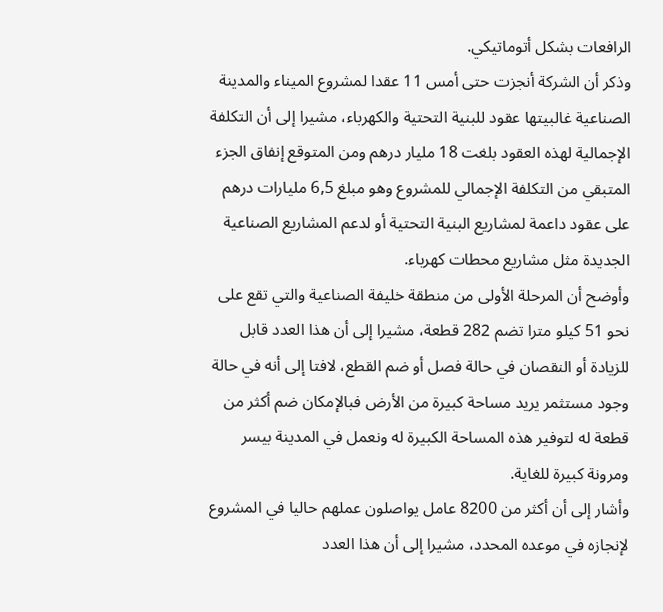الرافعات بشكل أتوماتيكي.
وذكر أن الشركة أنجزت حتى أمس 11 عقدا لمشروع الميناء والمدينة الصناعية غالبيتها عقود للبنية التحتية والكهرباء، مشيرا إلى أن التكلفة الإجمالية لهذه العقود بلغت 18 مليار درهم ومن المتوقع إنفاق الجزء المتبقي من التكلفة الإجمالي للمشروع وهو مبلغ 6,5 مليارات درهم على عقود داعمة لمشاريع البنية التحتية أو لدعم المشاريع الصناعية الجديدة مثل مشاريع محطات كهرباء.
وأوضح أن المرحلة الأولى من منطقة خليفة الصناعية والتي تقع على نحو 51 كيلو مترا تضم 282 قطعة، مشيرا إلى أن هذا العدد قابل للزيادة أو النقصان في حالة فصل أو ضم القطع، لافتا إلى أنه في حالة وجود مستثمر يريد مساحة كبيرة من الأرض فبالإمكان ضم أكثر من قطعة له لتوفير هذه المساحة الكبيرة له ونعمل في المدينة بيسر ومرونة كبيرة للغاية.
وأشار إلى أن أكثر من 8200 عامل يواصلون عملهم حاليا في المشروع لإنجازه في موعده المحدد، مشيرا إلى أن هذا العدد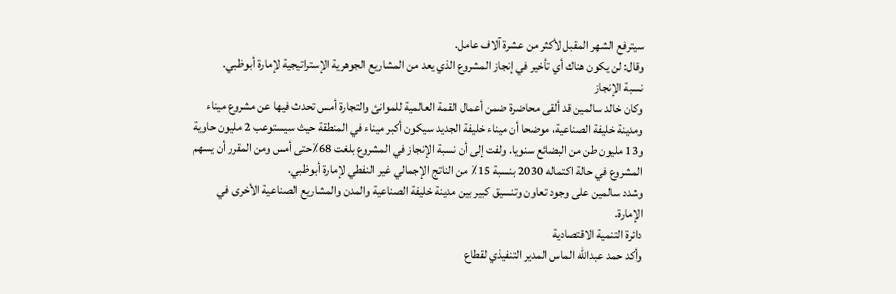سيترفع الشهر المقبل لأكثر من عشرة آلاف عامل.
وقال: لن يكون هناك أي تأخير في إنجاز المشروع الذي يعد من المشاريع الجوهرية الإستراتيجية لإمارة أبوظبي.
نسبة الإنجاز
وكان خالد سالمين قد ألقى محاضرة ضمن أعمال القمة العالمية للموانئ والتجارة أمس تحدث فيها عن مشروع ميناء ومدينة خليفة الصناعية، موضحا أن ميناء خليفة الجديد سيكون أكبر ميناء في المنطقة حيث سيستوعب 2 مليون حاوية و13 مليون طن من البضائع سنويا. ولفت إلى أن نسبة الإنجاز في المشروع بلغت 68٪حتى أمس ومن المقرر أن يسهم المشروع في حالة اكتماله 2030 بنسبة 15٪ من الناتج الإجمالي غير النفطي لإمارة أبوظبي.
وشدد سالمين على وجود تعاون وتنسيق كبير بين مدينة خليفة الصناعية والمدن والمشاريع الصناعية الأخرى في الإمارة.
دائرة التنمية الاقتصادية
وأكد حمد عبدالله الماس المدير التنفيذي لقطاع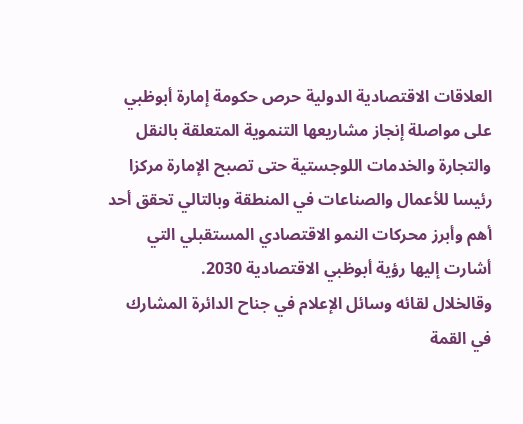العلاقات الاقتصادية الدولية حرص حكومة إمارة أبوظبي على مواصلة إنجاز مشاريعها التنموية المتعلقة بالنقل والتجارة والخدمات اللوجستية حتى تصبح الإمارة مركزا رئيسا للأعمال والصناعات في المنطقة وبالتالي تحقق أحد أهم وأبرز محركات النمو الاقتصادي المستقبلي التي أشارت إليها رؤية أبوظبي الاقتصادية 2030.
وقالخلال لقائه وسائل الإعلام في جناح الدائرة المشارك في القمة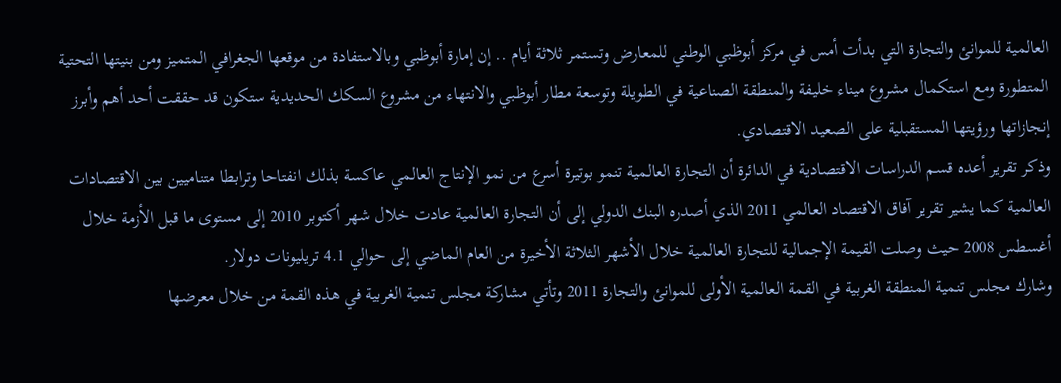العالمية للموانئ والتجارة التي بدأت أمس في مركز أبوظبي الوطني للمعارض وتستمر ثلاثة أيام .. إن إمارة أبوظبي وبالاستفادة من موقعها الجغرافي المتميز ومن بنيتها التحتية المتطورة ومع استكمال مشروع ميناء خليفة والمنطقة الصناعية في الطويلة وتوسعة مطار أبوظبي والانتهاء من مشروع السكك الحديدية ستكون قد حققت أحد أهم وأبرز إنجازاتها ورؤيتها المستقبلية على الصعيد الاقتصادي.
وذكر تقرير أعده قسم الدراسات الاقتصادية في الدائرة أن التجارة العالمية تنمو بوتيرة أسرع من نمو الإنتاج العالمي عاكسة بذلك انفتاحا وترابطا متناميين بين الاقتصادات العالمية كما يشير تقرير آفاق الاقتصاد العالمي 2011 الذي أصدره البنك الدولي إلى أن التجارة العالمية عادت خلال شهر أكتوبر 2010 إلى مستوى ما قبل الأزمة خلال أغسطس 2008 حيث وصلت القيمة الإجمالية للتجارة العالمية خلال الأشهر الثلاثة الأخيرة من العام الماضي إلى حوالي 4.1 تريليونات دولار.
وشارك مجلس تنمية المنطقة الغربية في القمة العالمية الأولى للموانئ والتجارة 2011 وتأتي مشاركة مجلس تنمية الغربية في هذه القمة من خلال معرضها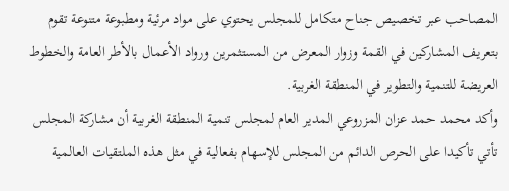المصاحب عبر تخصيص جناح متكامل للمجلس يحتوي على مواد مرئية ومطبوعة متنوعة تقوم بتعريف المشاركين في القمة وزوار المعرض من المستثمرين ورواد الأعمال بالأطر العامة والخطوط العريضة للتنمية والتطوير في المنطقة الغربية.
وأكد محمد حمد عزان المزروعي المدير العام لمجلس تنمية المنطقة الغربية أن مشاركة المجلس تأتي تأكيدا على الحرص الدائم من المجلس للإسهام بفعالية في مثل هذه الملتقيات العالمية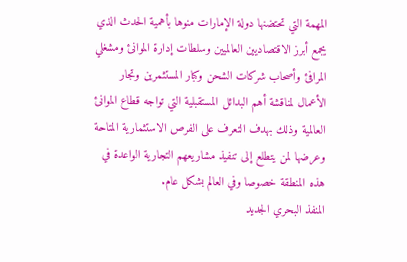المهمة التي تحتضنها دولة الإمارات منوها بأهمية الحدث الذي يجمع أبرز الاقتصاديين العالميين وسلطات إدارة الموانئ ومشغلي المرافئ وأصحاب شركات الشحن وكبار المستثمرين وتجار الأعمال لمناقشة أهم البدائل المستقبلية التي تواجه قطاع الموانئ العالمية وذلك بهدف التعرف على الفرص الاستثمارية المتاحة وعرضها لمن يتطلع إلى تنفيذ مشاريعهم التجارية الواعدة في هذه المنطقة خصوصا وفي العالم بشكل عام.
المنفذ البحري الجديد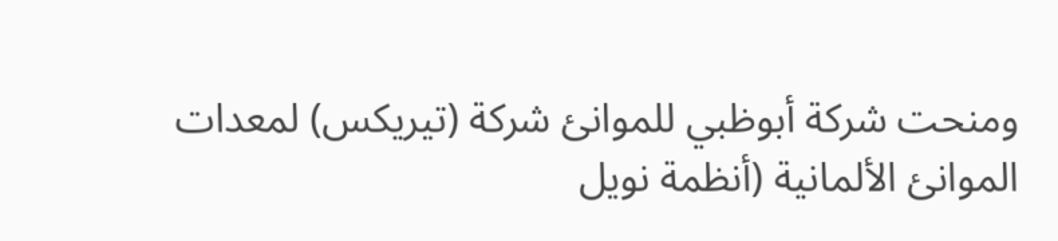ومنحت شركة أبوظبي للموانئ شركة (تيريكس) لمعدات الموانئ الألمانية (أنظمة نويل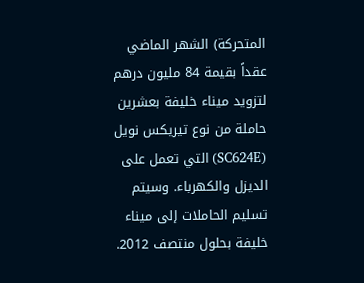المتحركة) الشهر الماضي عقداً بقيمة 84 مليون درهم لتزويد ميناء خليفة بعشرين حاملة من نوع تيريكس نويل (SC624E) التي تعمل على الديزل والكهرباء. وسيتم تسليم الحاملات إلى ميناء خليفة بحلول منتصف 2012.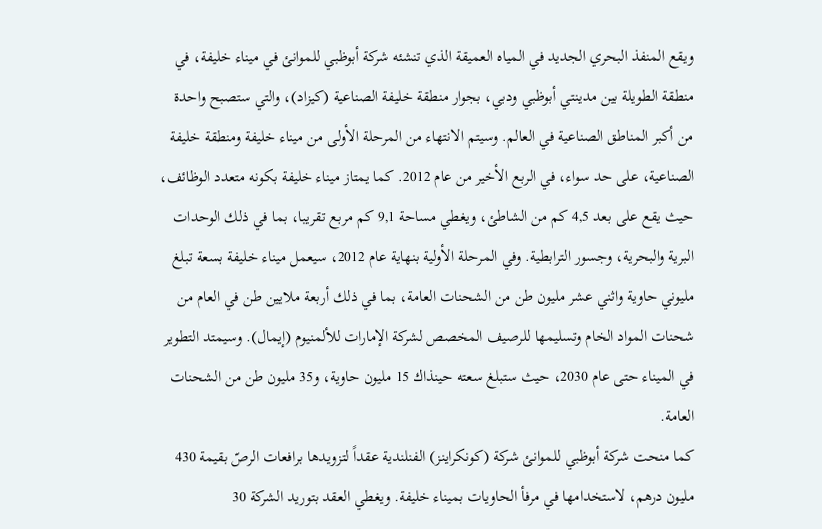ويقع المنفذ البحري الجديد في المياه العميقة الذي تنشئه شركة أبوظبي للموانئ في ميناء خليفة، في منطقة الطويلة بين مدينتي أبوظبي ودبي، بجوار منطقة خليفة الصناعية (كيزاد)، والتي ستصبح واحدة من أكبر المناطق الصناعية في العالم. وسيتم الانتهاء من المرحلة الأولى من ميناء خليفة ومنطقة خليفة الصناعية، على حد سواء، في الربع الأخير من عام 2012. كما يمتاز ميناء خليفة بكونه متعدد الوظائف، حيث يقع على بعد 4,5 كم من الشاطئ، ويغطي مساحة 9,1 كم مربع تقريبا، بما في ذلك الوحدات البرية والبحرية، وجسور الترابطية. وفي المرحلة الأولية بنهاية عام 2012، سيعمل ميناء خليفة بسعة تبلغ مليوني حاوية واثني عشر مليون طن من الشحنات العامة، بما في ذلك أربعة ملايين طن في العام من شحنات المواد الخام وتسليمها للرصيف المخصص لشركة الإمارات للألمنيوم (إيمال). وسيمتد التطوير في الميناء حتى عام 2030، حيث ستبلغ سعته حينذاك 15 مليون حاوية، و35 مليون طن من الشحنات العامة.
كما منحت شركة أبوظبي للموانئ شركة (كونكراينز) الفنلندية عقداً لتزويدها برافعات الرصّ بقيمة 430 مليون درهم، لاستخدامها في مرفأ الحاويات بميناء خليفة. ويغطي العقد بتوريد الشركة 30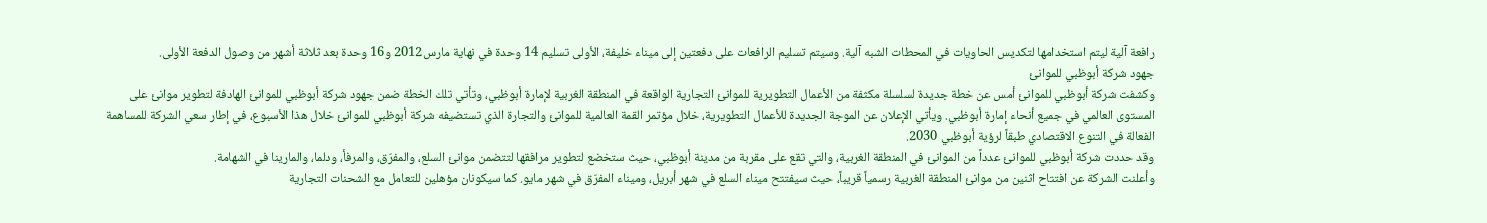رافعة آلية ليتم استخدامها لتكديس الحاويات في المحطات الشبه آلية. وسيتم تسليم الرافعات على دفعتين إلى ميناء خليفة، الأولى تسليم 14 وحدة في نهاية مارس2012 و16 وحدة بعد ثلاثة أشهر من وصول الدفعة الأولى.
جهود شركة أبوظبي للموانئ
وكشفت شركة أبوظبي للموانئ أمس عن خطة جديدة لسلسلة مكثفة من الأعمال التطويرية للموانئ التجارية الواقعة في المنطقة الغربية لإمارة أبوظبي، وتأتي تلك الخطة ضمن جهود شركة أبوظبي للموانئ الهادفة لتطوير موانئ على المستوى العالمي في جميع أنحاء إمارة أبوظبي. ويأتي الإعلان عن الموجة الجديدة للأعمال التطويرية، خلال مؤتمر القمة العالمية للموانئ والتجارة الذي تستضيفه شركة أبوظبي للموانئ خلال هذا الأسبوع، في إطار سعي الشركة للمساهمة الفعالة في التنوع الاقتصادي طبقاً لرؤية أبوظبي 2030.
وقد حددت شركة أبوظبي للموانئ عدداً من الموانئ في المنطقة الغربية، والتي تقع على مقربة من مدينة أبوظبي، حيث ستخضع لتطوير مرافقها لتتضمن موانئ السلع، والمفرّق، والمرفأ، ودلما، والمارينا في الشهامة.
وأعلنت الشركة عن افتتاح اثنين من موانئ المنطقة الغربية رسمياً قريباً، حيث سيفتتح ميناء السلع في شهر أبريل، وميناء المفرّق في شهر مايو. كما سيكونان مؤهلين للتعامل مع الشحنات التجارية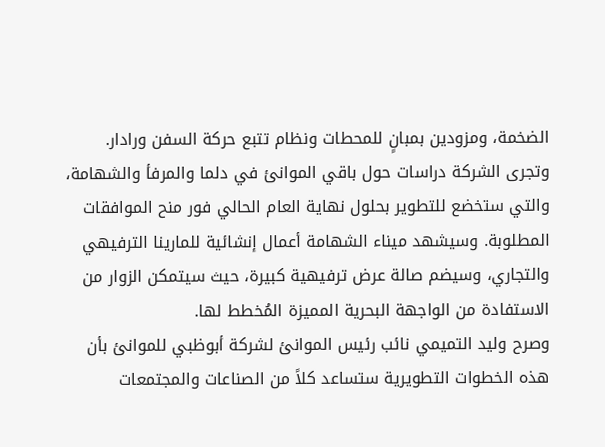الضخمة، ومزودين بمبانٍ للمحطات ونظام تتبع حركة السفن ورادار. وتجرى الشركة دراسات حول باقي الموانئ في دلما والمرفأ والشهامة، والتي ستخضع للتطوير بحلول نهاية العام الحالي فور منح الموافقات المطلوبة. وسيشهد ميناء الشهامة أعمال إنشائية للمارينا الترفيهي والتجاري، وسيضم صالة عرض ترفيهية كبيرة، حيث سيتمكن الزوار من الاستفادة من الواجهة البحرية المميزة المُخطط لها.
وصرح وليد التميمي نائب رئيس الموانئ لشركة أبوظبي للموانئ بأن هذه الخطوات التطويرية ستساعد كلاً من الصناعات والمجتمعات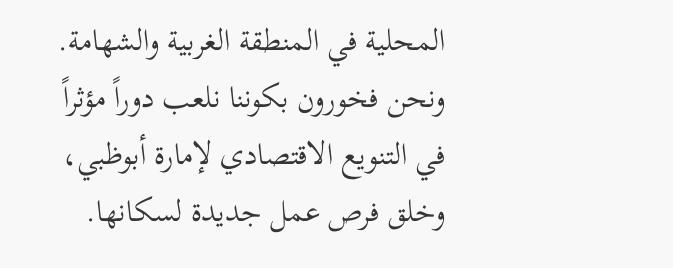المحلية في المنطقة الغربية والشهامة. ونحن فخورون بكوننا نلعب دوراً مؤثراً في التنويع الاقتصادي لإمارة أبوظبي، وخلق فرص عمل جديدة لسكانها.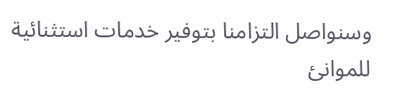وسنواصل التزامنا بتوفير خدمات استثنائية للموانئ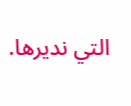التي نديرها.